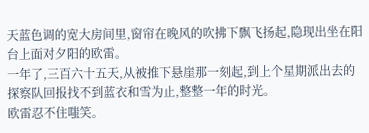天蓝色调的宽大房间里,窗帘在晚风的吹拂下飘飞扬起,隐现出坐在阳台上面对夕阳的欧雷。
一年了,三百六十五天,从被推下悬崖那一刻起,到上个星期派出去的探察队回报找不到蓝衣和雪为止,整整一年的时光。
欧雷忍不住嗤笑。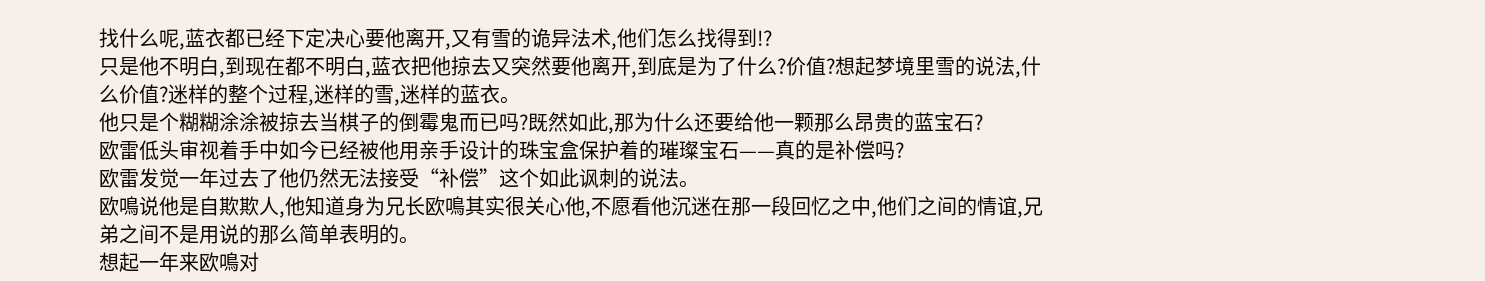找什么呢,蓝衣都已经下定决心要他离开,又有雪的诡异法术,他们怎么找得到!?
只是他不明白,到现在都不明白,蓝衣把他掠去又突然要他离开,到底是为了什么?价值?想起梦境里雪的说法,什么价值?迷样的整个过程,迷样的雪,迷样的蓝衣。
他只是个糊糊涂涂被掠去当棋子的倒霉鬼而已吗?既然如此,那为什么还要给他一颗那么昂贵的蓝宝石?
欧雷低头审视着手中如今已经被他用亲手设计的珠宝盒保护着的璀璨宝石——真的是补偿吗?
欧雷发觉一年过去了他仍然无法接受“补偿”这个如此讽刺的说法。
欧鳴说他是自欺欺人,他知道身为兄长欧鳴其实很关心他,不愿看他沉迷在那一段回忆之中,他们之间的情谊,兄弟之间不是用说的那么简单表明的。
想起一年来欧鳴对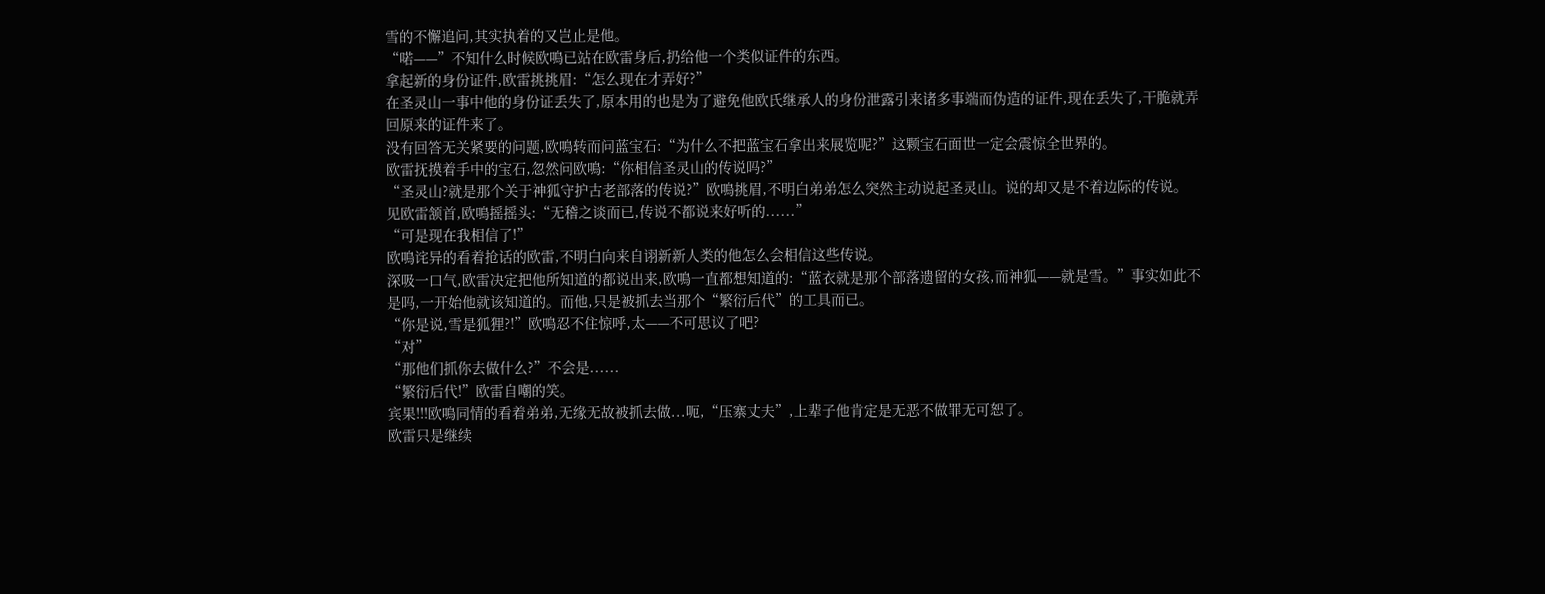雪的不懈追问,其实执着的又岂止是他。
“喏——”不知什么时候欧鳴已站在欧雷身后,扔给他一个类似证件的东西。
拿起新的身份证件,欧雷挑挑眉:“怎么现在才弄好?”
在圣灵山一事中他的身份证丢失了,原本用的也是为了避免他欧氏继承人的身份泄露引来诸多事端而伪造的证件,现在丢失了,干脆就弄回原来的证件来了。
没有回答无关紧要的问题,欧鳴转而问蓝宝石:“为什么不把蓝宝石拿出来展览呢?”这颗宝石面世一定会震惊全世界的。
欧雷抚摸着手中的宝石,忽然问欧鳴:“你相信圣灵山的传说吗?”
“圣灵山?就是那个关于神狐守护古老部落的传说?”欧鳴挑眉,不明白弟弟怎么突然主动说起圣灵山。说的却又是不着边际的传说。
见欧雷颔首,欧鳴摇摇头:“无稽之谈而已,传说不都说来好听的......”
“可是现在我相信了!”
欧鳴诧异的看着抢话的欧雷,不明白向来自诩新新人类的他怎么会相信这些传说。
深吸一口气,欧雷决定把他所知道的都说出来,欧鳴一直都想知道的:“蓝衣就是那个部落遗留的女孩,而神狐——就是雪。”事实如此不是吗,一开始他就该知道的。而他,只是被抓去当那个“繁衍后代”的工具而已。
“你是说,雪是狐狸?!”欧鳴忍不住惊呼,太——不可思议了吧?
“对”
“那他们抓你去做什么?”不会是......
“繁衍后代!”欧雷自嘲的笑。
宾果!!!欧鳴同情的看着弟弟,无缘无故被抓去做...呃,“压寨丈夫”,上辈子他肯定是无恶不做罪无可恕了。
欧雷只是继续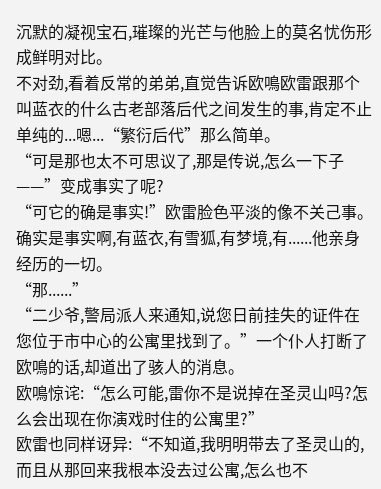沉默的凝视宝石,璀璨的光芒与他脸上的莫名忧伤形成鲜明对比。
不对劲,看着反常的弟弟,直觉告诉欧鳴欧雷跟那个叫蓝衣的什么古老部落后代之间发生的事,肯定不止单纯的...嗯...“繁衍后代”那么简单。
“可是那也太不可思议了,那是传说,怎么一下子——”变成事实了呢?
“可它的确是事实!”欧雷脸色平淡的像不关己事。确实是事实啊,有蓝衣,有雪狐,有梦境,有......他亲身经历的一切。
“那......”
“二少爷,警局派人来通知,说您日前挂失的证件在您位于市中心的公寓里找到了。”一个仆人打断了欧鳴的话,却道出了骇人的消息。
欧鳴惊诧:“怎么可能,雷你不是说掉在圣灵山吗?怎么会出现在你演戏时住的公寓里?”
欧雷也同样讶异:“不知道,我明明带去了圣灵山的,而且从那回来我根本没去过公寓,怎么也不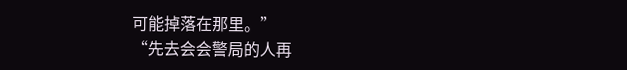可能掉落在那里。”
“先去会会警局的人再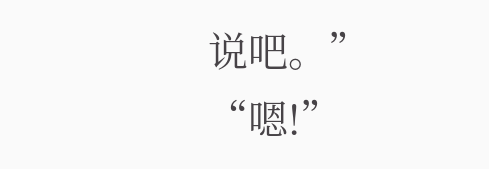说吧。”
“嗯!”